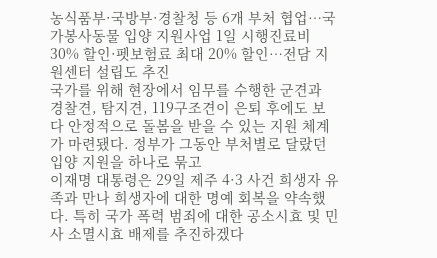농식품부·국방부·경찰청 등 6개 부처 협업…국가봉사동물 입양 지원사업 1일 시행진료비 30% 할인·펫보험료 최대 20% 할인…전담 지원센터 설립도 추진
국가를 위해 현장에서 임무를 수행한 군견과 경찰견, 탐지견, 119구조견이 은퇴 후에도 보다 안정적으로 돌봄을 받을 수 있는 지원 체계가 마련됐다. 정부가 그동안 부처별로 달랐던 입양 지원을 하나로 묶고
이재명 대통령은 29일 제주 4·3 사건 희생자 유족과 만나 희생자에 대한 명예 회복을 약속했다. 특히 국가 폭력 범죄에 대한 공소시효 및 민사 소멸시효 배제를 추진하겠다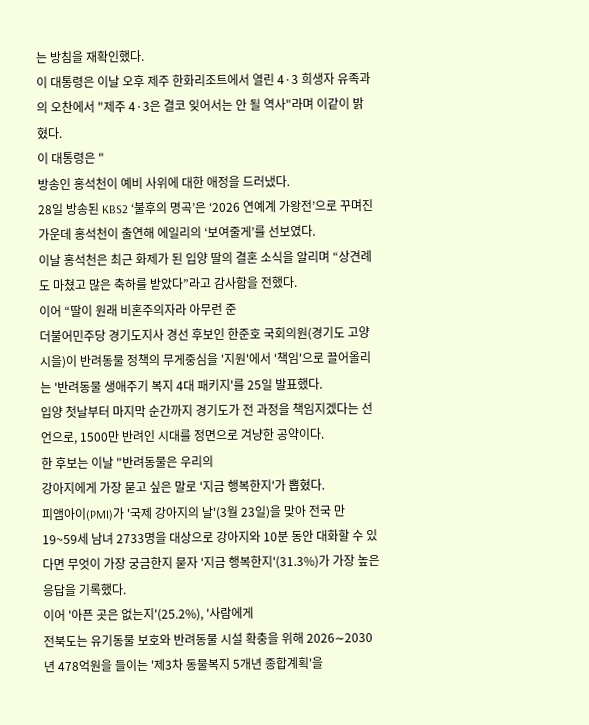는 방침을 재확인했다.
이 대통령은 이날 오후 제주 한화리조트에서 열린 4·3 희생자 유족과의 오찬에서 "제주 4·3은 결코 잊어서는 안 될 역사"라며 이같이 밝혔다.
이 대통령은 "
방송인 홍석천이 예비 사위에 대한 애정을 드러냈다.
28일 방송된 KBS2 ‘불후의 명곡’은 ‘2026 연예계 가왕전’으로 꾸며진 가운데 홍석천이 출연해 에일리의 ‘보여줄게’를 선보였다.
이날 홍석천은 최근 화제가 된 입양 딸의 결혼 소식을 알리며 “상견례도 마쳤고 많은 축하를 받았다”라고 감사함을 전했다.
이어 “딸이 원래 비혼주의자라 아무런 준
더불어민주당 경기도지사 경선 후보인 한준호 국회의원(경기도 고양시을)이 반려동물 정책의 무게중심을 '지원'에서 '책임'으로 끌어올리는 '반려동물 생애주기 복지 4대 패키지'를 25일 발표했다.
입양 첫날부터 마지막 순간까지 경기도가 전 과정을 책임지겠다는 선언으로, 1500만 반려인 시대를 정면으로 겨냥한 공약이다.
한 후보는 이날 "반려동물은 우리의
강아지에게 가장 묻고 싶은 말로 '지금 행복한지'가 뽑혔다.
피앰아이(PMI)가 '국제 강아지의 날'(3월 23일)을 맞아 전국 만 19~59세 남녀 2733명을 대상으로 강아지와 10분 동안 대화할 수 있다면 무엇이 가장 궁금한지 묻자 '지금 행복한지'(31.3%)가 가장 높은 응답을 기록했다.
이어 '아픈 곳은 없는지'(25.2%), '사람에게
전북도는 유기동물 보호와 반려동물 시설 확충을 위해 2026∼2030년 478억원을 들이는 '제3차 동물복지 5개년 종합계획'을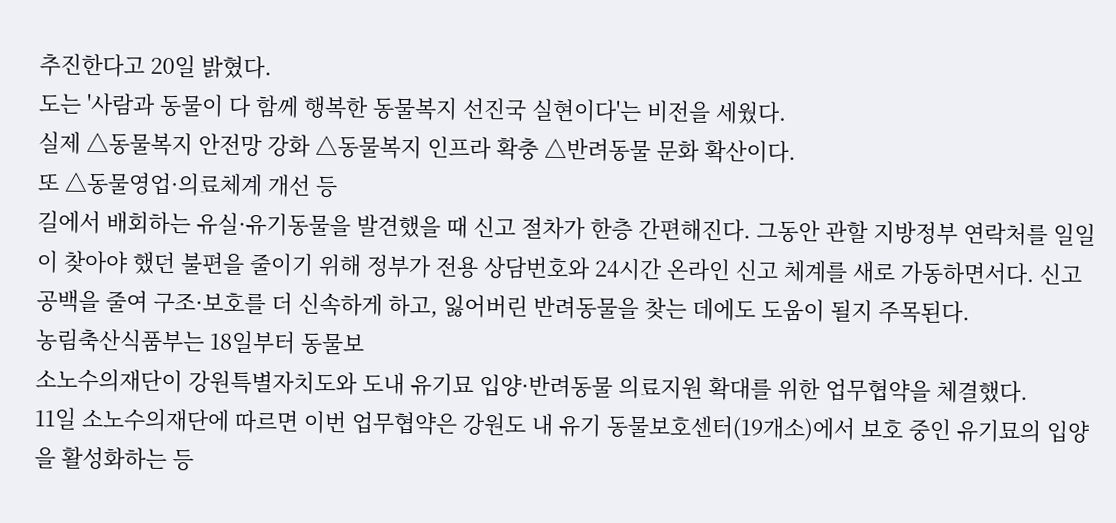추진한다고 20일 밝혔다.
도는 '사람과 동물이 다 함께 행복한 동물복지 선진국 실현이다'는 비전을 세웠다.
실제 △동물복지 안전망 강화 △동물복지 인프라 확충 △반려동물 문화 확산이다.
또 △동물영업·의료체계 개선 등
길에서 배회하는 유실·유기동물을 발견했을 때 신고 절차가 한층 간편해진다. 그동안 관할 지방정부 연락처를 일일이 찾아야 했던 불편을 줄이기 위해 정부가 전용 상담번호와 24시간 온라인 신고 체계를 새로 가동하면서다. 신고 공백을 줄여 구조·보호를 더 신속하게 하고, 잃어버린 반려동물을 찾는 데에도 도움이 될지 주목된다.
농림축산식품부는 18일부터 동물보
소노수의재단이 강원특별자치도와 도내 유기묘 입양·반려동물 의료지원 확대를 위한 업무협약을 체결했다.
11일 소노수의재단에 따르면 이번 업무협약은 강원도 내 유기 동물보호센터(19개소)에서 보호 중인 유기묘의 입양을 활성화하는 등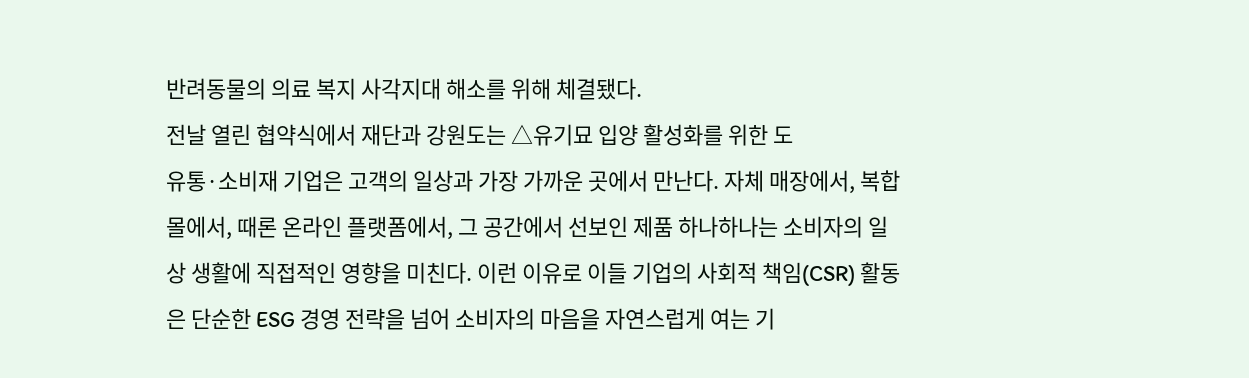반려동물의 의료 복지 사각지대 해소를 위해 체결됐다.
전날 열린 협약식에서 재단과 강원도는 △유기묘 입양 활성화를 위한 도
유통·소비재 기업은 고객의 일상과 가장 가까운 곳에서 만난다. 자체 매장에서, 복합몰에서, 때론 온라인 플랫폼에서, 그 공간에서 선보인 제품 하나하나는 소비자의 일상 생활에 직접적인 영향을 미친다. 이런 이유로 이들 기업의 사회적 책임(CSR) 활동은 단순한 ESG 경영 전략을 넘어 소비자의 마음을 자연스럽게 여는 기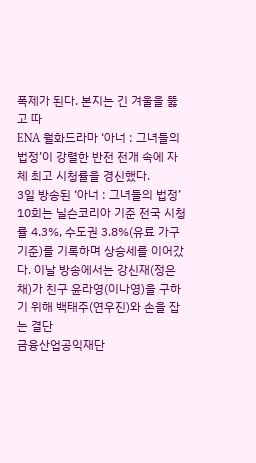폭제가 된다. 본지는 긴 겨울을 뚫고 따
ENA 월화드라마 ‘아너 : 그녀들의 법정’이 강렬한 반전 전개 속에 자체 최고 시청률을 경신했다.
3일 방송된 ‘아너 : 그녀들의 법정’ 10회는 닐슨코리아 기준 전국 시청률 4.3%, 수도권 3.8%(유료 가구 기준)를 기록하며 상승세를 이어갔다. 이날 방송에서는 강신재(정은채)가 친구 윤라영(이나영)을 구하기 위해 백태주(연우진)와 손을 잡는 결단
금융산업공익재단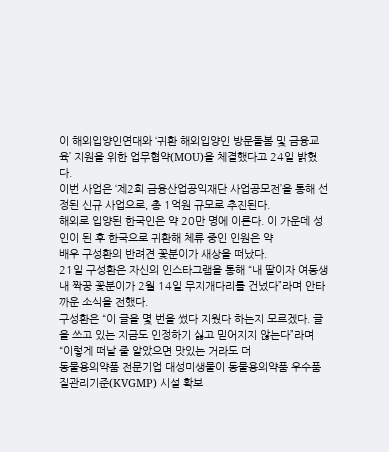이 해외입양인연대와 ‘귀환 해외입양인 방문돌봄 및 금융교육’ 지원을 위한 업무협약(MOU)을 체결했다고 24일 밝혔다.
이번 사업은 ‘제2회 금융산업공익재단 사업공모전’을 통해 선정된 신규 사업으로, 총 1억원 규모로 추진된다.
해외로 입양된 한국인은 약 20만 명에 이른다. 이 가운데 성인이 된 후 한국으로 귀환해 체류 중인 인원은 약
배우 구성환의 반려견 꽃분이가 새상을 떠났다.
21일 구성환은 자신의 인스타그램을 통해 “내 딸이자 여동생 내 짝꿍 꽃분이가 2월 14일 무지개다리를 건넜다”라며 안타까운 소식을 전했다.
구성환은 “이 글을 몇 번을 썼다 지웠다 하는지 모르겠다. 글을 쓰고 있는 지금도 인정하기 싫고 믿어지지 않는다”라며 “이렇게 떠날 줄 알았으면 맛있는 거라도 더
동물용의약품 전문기업 대성미생물이 동물용의약품 우수품질관리기준(KVGMP) 시설 확보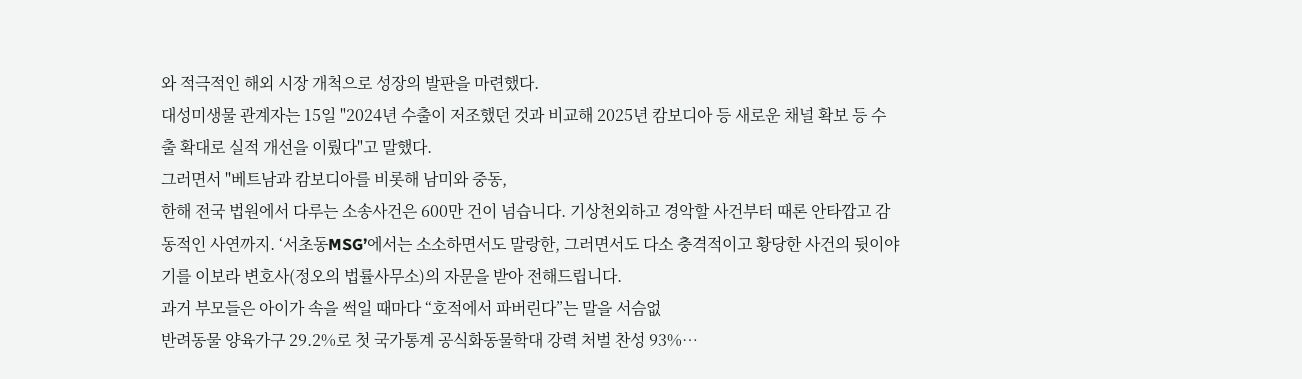와 적극적인 해외 시장 개척으로 성장의 발판을 마련했다.
대성미생물 관계자는 15일 "2024년 수출이 저조했던 것과 비교해 2025년 캄보디아 등 새로운 채널 확보 등 수출 확대로 실적 개선을 이뤘다"고 말했다.
그러면서 "베트남과 캄보디아를 비롯해 남미와 중동,
한해 전국 법원에서 다루는 소송사건은 600만 건이 넘습니다. 기상천외하고 경악할 사건부터 때론 안타깝고 감동적인 사연까지. ‘서초동MSG’에서는 소소하면서도 말랑한, 그러면서도 다소 충격적이고 황당한 사건의 뒷이야기를 이보라 변호사(정오의 법률사무소)의 자문을 받아 전해드립니다.
과거 부모들은 아이가 속을 썩일 때마다 “호적에서 파버린다”는 말을 서슴없
반려동물 양육가구 29.2%로 첫 국가통계 공식화동물학대 강력 처벌 찬성 93%…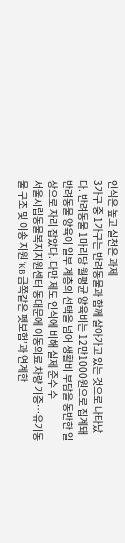인식은 높고 실천은 과제
3가구 중 1가구는 반려동물과 함께 살아가고 있는 것으로 나타났다. 반려동물 1마리당 월평균 양육비는 12만1000원으로 집계돼 반려동물 양육이 일부 계층의 선택을 넘어 생활비 부담을 동반한 일상으로 자리 잡았다. 다만 제도 인식에 비해 실제 준수 수
서울시립동물복지지원센터 동대문에 이동의료 차량 기증…유기동물 구조 및 이송 지원 ‘KB 금쪽같은 펫보험’과 연계한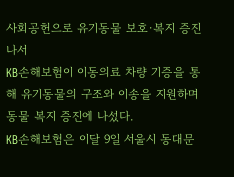사회공헌으로 유기동물 보호·복지 증진 나서
KB손해보험이 이동의료 차량 기증을 통해 유기동물의 구조와 이송을 지원하며 동물 복지 증진에 나섰다.
KB손해보험은 이달 9일 서울시 동대문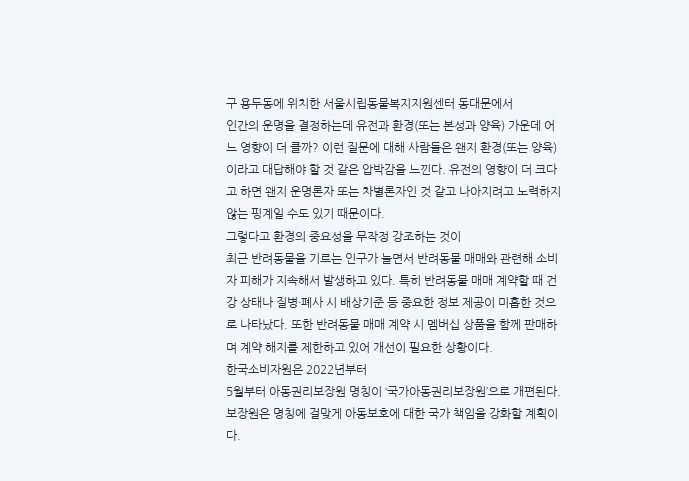구 용두동에 위치한 서울시립동물복지지원센터 동대문에서
인간의 운명을 결정하는데 유전과 환경(또는 본성과 양육) 가운데 어느 영향이 더 클까? 이런 질문에 대해 사람들은 왠지 환경(또는 양육)이라고 대답해야 할 것 같은 압박감을 느낀다. 유전의 영향이 더 크다고 하면 왠지 운명론자 또는 차별론자인 것 같고 나아지려고 노력하지 않는 핑계일 수도 있기 때문이다.
그렇다고 환경의 중요성을 무작정 강조하는 것이
최근 반려동물을 기르는 인구가 늘면서 반려동물 매매와 관련해 소비자 피해가 지속해서 발생하고 있다. 특히 반려동물 매매 계약할 때 건강 상태나 질병·폐사 시 배상기준 등 중요한 정보 제공이 미흡한 것으로 나타났다. 또한 반려동물 매매 계약 시 멤버십 상품을 함께 판매하며 계약 해지를 제한하고 있어 개선이 필요한 상황이다.
한국소비자원은 2022년부터
5월부터 아동권리보장원 명칭이 ‘국가아동권리보장원’으로 개편된다. 보장원은 명칭에 걸맞게 아동보호에 대한 국가 책임을 강화할 계획이다.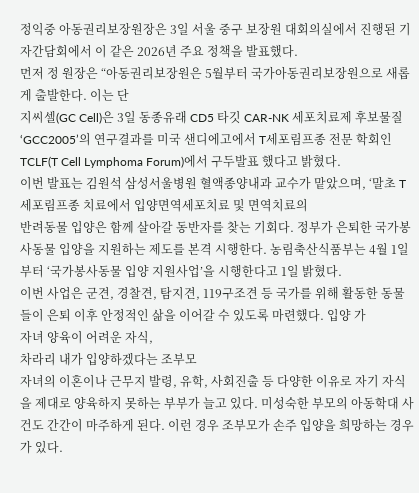정익중 아동권리보장원장은 3일 서울 중구 보장원 대회의실에서 진행된 기자간담회에서 이 같은 2026년 주요 정책을 발표했다.
먼저 정 원장은 “아동권리보장원은 5월부터 국가아동권리보장원으로 새롭게 출발한다. 이는 단
지씨셀(GC Cell)은 3일 동종유래 CD5 타깃 CAR-NK 세포치료제 후보물질 ‘GCC2005’의 연구결과를 미국 샌디에고에서 T세포림프종 전문 학회인 TCLF(T Cell Lymphoma Forum)에서 구두발표 했다고 밝혔다.
이번 발표는 김원석 삼성서울병원 혈액종양내과 교수가 맡았으며, ‘말초 T세포림프종 치료에서 입양면역세포치료 및 면역치료의
반려동물 입양은 함께 살아갈 동반자를 찾는 기회다. 정부가 은퇴한 국가봉사동물 입양을 지원하는 제도를 본격 시행한다. 농림축산식품부는 4월 1일부터 ‘국가봉사동물 입양 지원사업’을 시행한다고 1일 밝혔다.
이번 사업은 군견, 경찰견, 탐지견, 119구조견 등 국가를 위해 활동한 동물들이 은퇴 이후 안정적인 삶을 이어갈 수 있도록 마련했다. 입양 가
자녀 양육이 어려운 자식,
차라리 내가 입양하겠다는 조부모
자녀의 이혼이나 근무지 발령, 유학, 사회진출 등 다양한 이유로 자기 자식을 제대로 양육하지 못하는 부부가 늘고 있다. 미성숙한 부모의 아동학대 사건도 간간이 마주하게 된다. 이런 경우 조부모가 손주 입양을 희망하는 경우가 있다.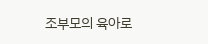조부모의 육아로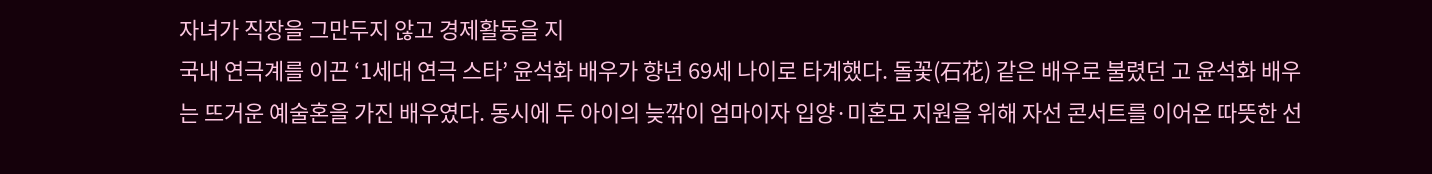자녀가 직장을 그만두지 않고 경제활동을 지
국내 연극계를 이끈 ‘1세대 연극 스타’ 윤석화 배우가 향년 69세 나이로 타계했다. 돌꽃(石花) 같은 배우로 불렸던 고 윤석화 배우는 뜨거운 예술혼을 가진 배우였다. 동시에 두 아이의 늦깎이 엄마이자 입양·미혼모 지원을 위해 자선 콘서트를 이어온 따뜻한 선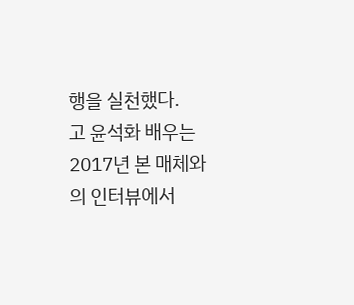행을 실천했다.
고 윤석화 배우는 2017년 본 매체와의 인터뷰에서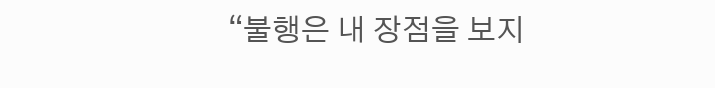“불행은 내 장점을 보지